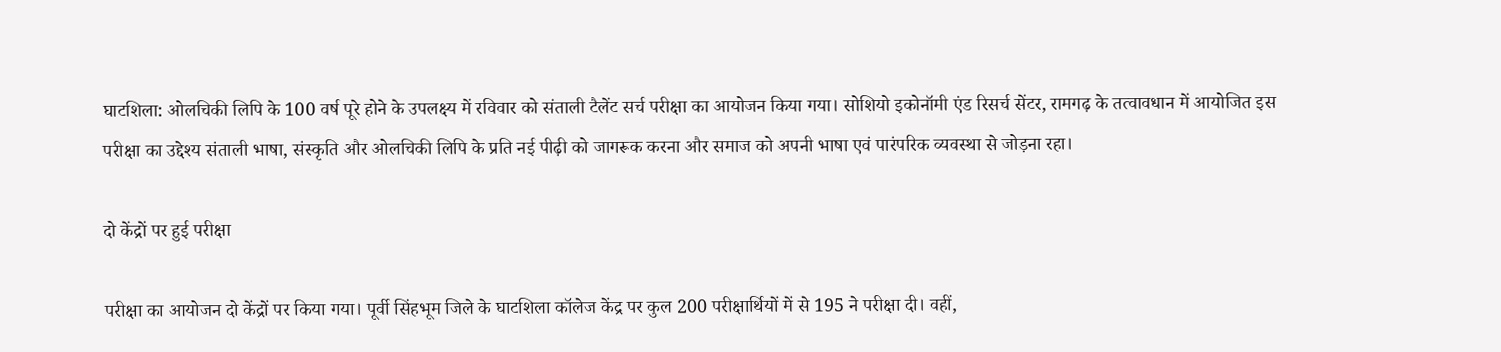घाटशिला: ओलचिकी लिपि के 100 वर्ष पूरे होने के उपलक्ष्य में रविवार को संताली टैलेंट सर्च परीक्षा का आयोजन किया गया। सोशियो इकोनॉमी एंड रिसर्च सेंटर, रामगढ़ के तत्वावधान में आयोजित इस परीक्षा का उद्देश्य संताली भाषा, संस्कृति और ओलचिकी लिपि के प्रति नई पीढ़ी को जागरूक करना और समाज को अपनी भाषा एवं पारंपरिक व्यवस्था से जोड़ना रहा।

दो केंद्रों पर हुई परीक्षा

परीक्षा का आयोजन दो केंद्रों पर किया गया। पूर्वी सिंहभूम जिले के घाटशिला कॉलेज केंद्र पर कुल 200 परीक्षार्थियों में से 195 ने परीक्षा दी। वहीं,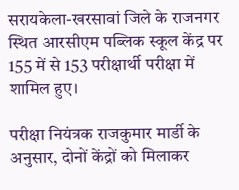सरायकेला-खरसावां जिले के राजनगर स्थित आरसीएम पब्लिक स्कूल केंद्र पर 155 में से 153 परीक्षार्थी परीक्षा में शामिल हुए।

परीक्षा नियंत्रक राजकुमार मार्डी के अनुसार, दोनों केंद्रों को मिलाकर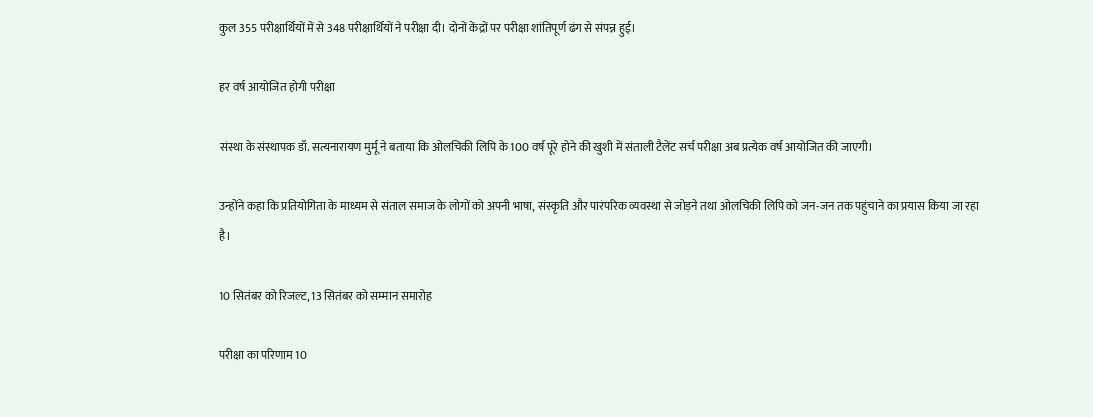कुल 355 परीक्षार्थियों में से 348 परीक्षार्थियों ने परीक्षा दी। दोनों केंद्रों पर परीक्षा शांतिपूर्ण ढंग से संपन्न हुई।

हर वर्ष आयोजित होगी परीक्षा

संस्था के संस्थापक डॉ. सत्यनारायण मुर्मू ने बताया कि ओलचिकी लिपि के 100 वर्ष पूरे होने की खुशी में संताली टैलेंट सर्च परीक्षा अब प्रत्येक वर्ष आयोजित की जाएगी।

उन्होंने कहा कि प्रतियोगिता के माध्यम से संताल समाज के लोगों को अपनी भाषा, संस्कृति और पारंपरिक व्यवस्था से जोड़ने तथा ओलचिकी लिपि को जन-जन तक पहुंचाने का प्रयास किया जा रहा है।

10 सितंबर को रिजल्ट, 13 सितंबर को सम्मान समारोह

परीक्षा का परिणाम 10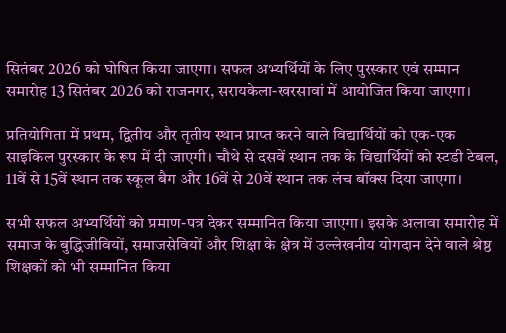सितंबर 2026 को घोषित किया जाएगा। सफल अभ्यर्थियों के लिए पुरस्कार एवं सम्मान समारोह 13 सितंबर 2026 को राजनगर, सरायकेला-खरसावां में आयोजित किया जाएगा।

प्रतियोगिता में प्रथम, द्वितीय और तृतीय स्थान प्राप्त करने वाले विद्यार्थियों को एक-एक साइकिल पुरस्कार के रूप में दी जाएगी। चौथे से दसवें स्थान तक के विद्यार्थियों को स्टडी टेबल, 11वें से 15वें स्थान तक स्कूल बैग और 16वें से 20वें स्थान तक लंच बॉक्स दिया जाएगा।

सभी सफल अभ्यर्थियों को प्रमाण-पत्र देकर सम्मानित किया जाएगा। इसके अलावा समारोह में समाज के बुद्धिजीवियों, समाजसेवियों और शिक्षा के क्षेत्र में उल्लेखनीय योगदान देने वाले श्रेष्ठ शिक्षकों को भी सम्मानित किया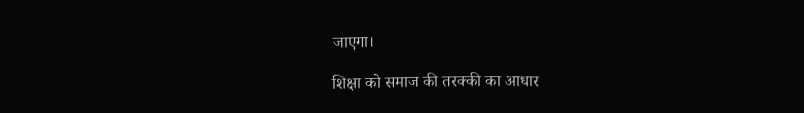जाएगा।

शिक्षा को समाज की तरक्की का आधार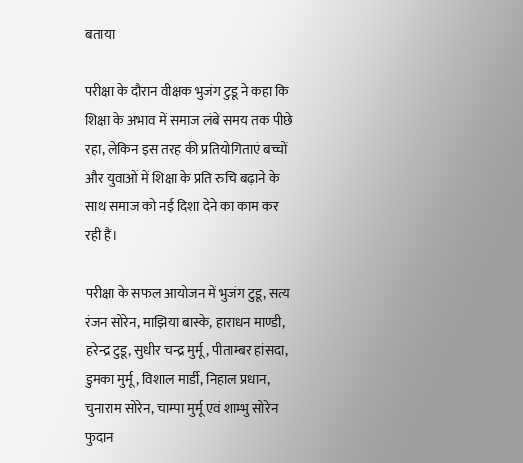बताया

परीक्षा के दौरान वीक्षक भुजंग टुडू ने कहा कि शिक्षा के अभाव में समाज लंबे समय तक पीछे रहा, लेकिन इस तरह की प्रतियोगिताएं बच्चों और युवाओं में शिक्षा के प्रति रुचि बढ़ाने के साथ समाज को नई दिशा देने का काम कर रही हैं।

परीक्षा के सफल आयोजन में भुजंग टुडू, सत्य रंजन सोरेन, माझिया बास्के, हाराधन माण्डी, हरेन्द्र टुडू, सुधीर चन्द्र मुर्मू, पीताम्बर हांसदा, डुमका मुर्मू, विशाल मार्डी, निहाल प्रधान, चुनाराम सोरेन, चाम्पा मुर्मू एवं शाम्भु सोरेन फुदान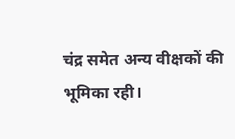चंद्र समेत अन्य वीक्षकों की भूमिका रही।